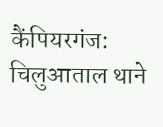कैंपियरगंज: चिलुआताल थाने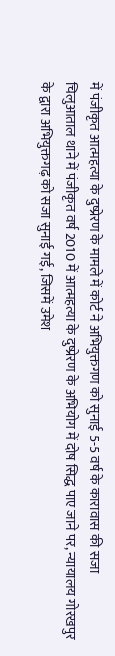में पंजीकृत आत्महत्या के दुष्प्रेरण के मामले में कोर्ट ने अभियुक्तगण को सुनाई 5-5 वर्ष के कारावास की सजा
चिलुआताल थाने में पंजीकृत वर्ष 2010 में आत्महत्या के दुष्प्रेरण के अभियोग में दोष सिद्ध पाए जाने पर, न्यायालय गोरखपुर के द्वारा अभियुक्तगढ़ को सजा सुनाई गई, जिसमें उमेश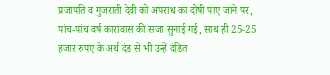प्रजापति व गुजराती देवी को अपराध का दोषी पाए जाने पर, पांच-पांच वर्ष कारावास की सजा सुनाई गई, साथ ही 25-25 हजार रुपए के अर्थ दंड से भी उन्हें दंडित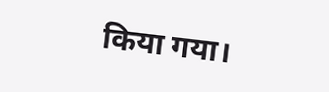किया गया।